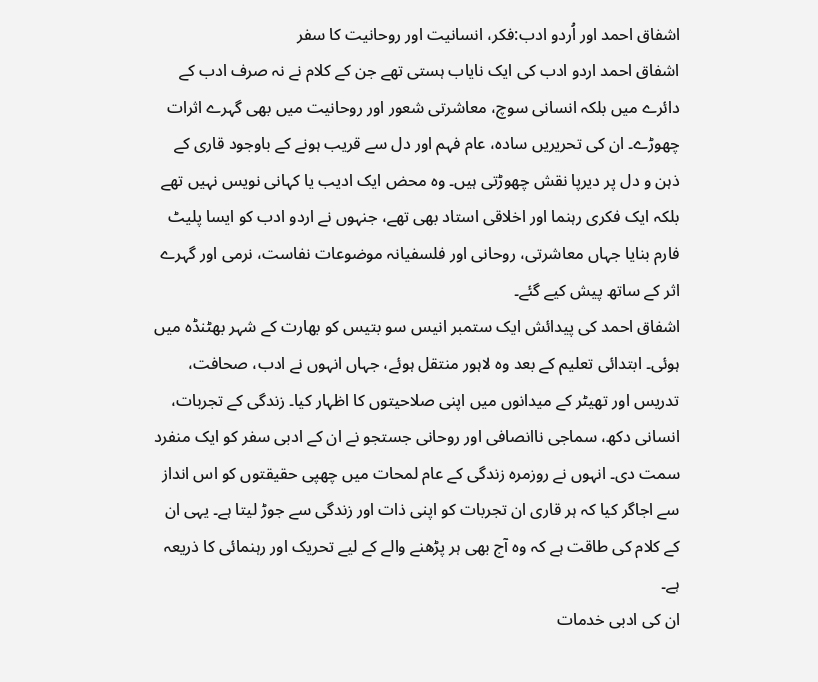اشفاق احمد اور اُردو ادب:فکر، انسانیت اور روحانیت کا سفر
اشفاق احمد اردو ادب کی ایک نایاب ہستی تھے جن کے کلام نے نہ صرف ادب کے دائرے میں بلکہ انسانی سوچ، معاشرتی شعور اور روحانیت میں بھی گہرے اثرات چھوڑے۔ ان کی تحریریں سادہ، عام فہم اور دل سے قریب ہونے کے باوجود قاری کے ذہن و دل پر دیرپا نقش چھوڑتی ہیں۔ وہ محض ایک ادیب یا کہانی نویس نہیں تھے بلکہ ایک فکری رہنما اور اخلاقی استاد بھی تھے، جنہوں نے اردو ادب کو ایسا پلیٹ فارم بنایا جہاں معاشرتی، روحانی اور فلسفیانہ موضوعات نفاست، نرمی اور گہرے اثر کے ساتھ پیش کیے گئے۔
اشفاق احمد کی پیدائش ایک ستمبر انیس سو بتیس کو بھارت کے شہر بھٹنڈہ میں ہوئی۔ ابتدائی تعلیم کے بعد وہ لاہور منتقل ہوئے، جہاں انہوں نے ادب، صحافت، تدریس اور تھیٹر کے میدانوں میں اپنی صلاحیتوں کا اظہار کیا۔ زندگی کے تجربات، انسانی دکھ، سماجی ناانصافی اور روحانی جستجو نے ان کے ادبی سفر کو ایک منفرد سمت دی۔ انہوں نے روزمرہ زندگی کے عام لمحات میں چھپی حقیقتوں کو اس انداز سے اجاگر کیا کہ ہر قاری ان تجربات کو اپنی ذات اور زندگی سے جوڑ لیتا ہے۔ یہی ان کے کلام کی طاقت ہے کہ وہ آج بھی ہر پڑھنے والے کے لیے تحریک اور رہنمائی کا ذریعہ ہے۔
ان کی ادبی خدمات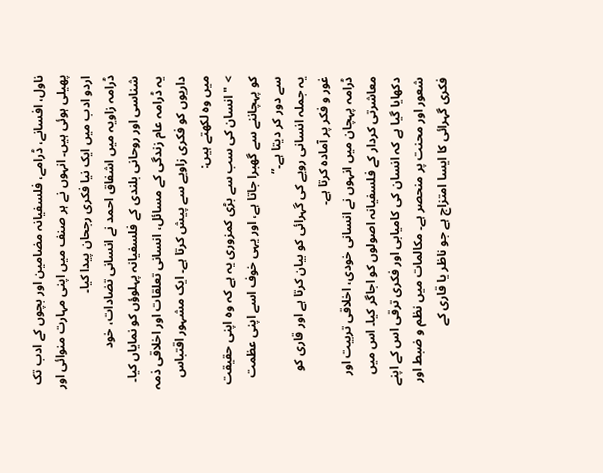ناول، افسانے، ڈرامے، فلسفیانہ مضامین اور بچوں کے ادب تک پھیلی ہوئی ہیں۔ انہوں نے ہر صنف میں اپنی مہارت منوائی اور اردو ادب میں ایک نیا فکری رجحان پیدا کیا۔
ڈرامہ زاویہ میں اشفاق احمد نے انسانی تضادات، خود شناسی اور روحانی بلندی کے فلسفیانہ پہلوؤں کو نمایاں کیا۔ یہ ڈرامہ عام زندگی کے مسائل، انسانی تعلقات اور اخلاقی ذمہ داریوں کو فکری زاویے سے پیش کرتا ہے۔ ایک مشہور اقتباس میں وہ لکھتے ہیں:
> "انسان کی سب سے بڑی کمزوری یہ ہے کہ وہ اپنی حقیقت کو پہچاننے سے گھبرا جاتا ہے، اور یہی خوف اسے اپنی عظمت سے دور کر دیتا ہے۔”
یہ جملہ انسانی رویے کی گہرائی کو بیان کرتا ہے اور قاری کو غور و فکر پر آمادہ کرتا ہے۔
ڈرامہ پہچان میں انہوں نے انسانی خودی، اخلاقی تربیت اور معاشرتی کردار کے فلسفیانہ اصولوں کو اجاگر کیا۔ اس میں دکھایا گیا ہے کہ انسان کی کامیابی اور فکری ترقی اس کے اپنے شعور اور محنت پر منحصر ہے۔ مکالمات میں نظم و ضبط اور فکری گہرائی کا ایسا امتزاج ہے جو ناظر یا قاری کے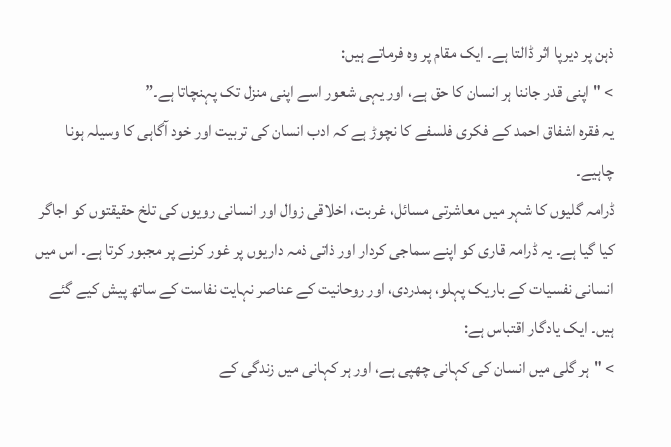ذہن پر دیرپا اثر ڈالتا ہے۔ ایک مقام پر وہ فرماتے ہیں:
> "اپنی قدر جاننا ہر انسان کا حق ہے، اور یہی شعور اسے اپنی منزل تک پہنچاتا ہے۔”
یہ فقرہ اشفاق احمد کے فکری فلسفے کا نچوڑ ہے کہ ادب انسان کی تربیت اور خود آگاہی کا وسیلہ ہونا چاہیے۔
ڈرامہ گلیوں کا شہر میں معاشرتی مسائل، غربت، اخلاقی زوال اور انسانی رویوں کی تلخ حقیقتوں کو اجاگر کیا گیا ہے۔ یہ ڈرامہ قاری کو اپنے سماجی کردار اور ذاتی ذمہ داریوں پر غور کرنے پر مجبور کرتا ہے۔ اس میں انسانی نفسیات کے باریک پہلو، ہمدردی، اور روحانیت کے عناصر نہایت نفاست کے ساتھ پیش کیے گئے ہیں۔ ایک یادگار اقتباس ہے:
> "ہر گلی میں انسان کی کہانی چھپی ہے، اور ہر کہانی میں زندگی کے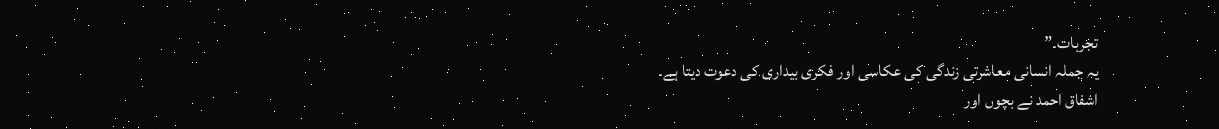تجربات۔”
یہ جملہ انسانی معاشرتی زندگی کی عکاسی اور فکری بیداری کی دعوت دیتا ہے۔
اشفاق احمد نے بچوں اور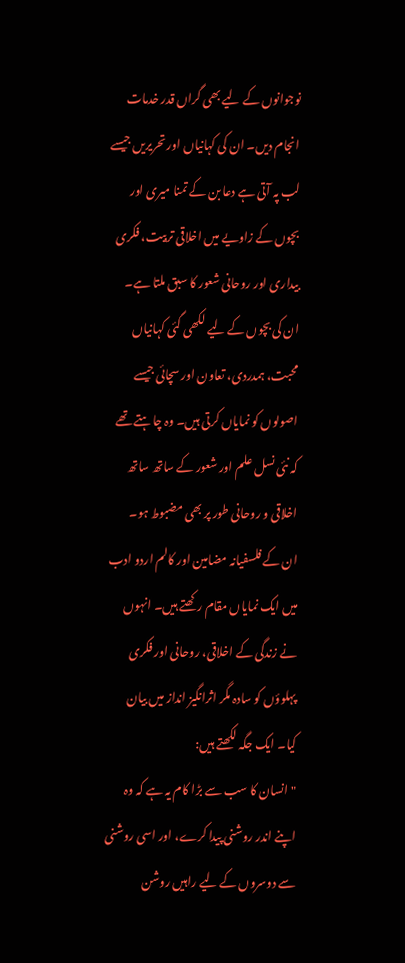نوجوانوں کے لیے بھی گراں قدر خدمات انجام دیں۔ ان کی کہانیاں اور تحریریں جیسے لب پہ آتی ہے دعا بن کے تمنا میری اور بچوں کے زاویے میں اخلاقی تربیت، فکری بیداری اور روحانی شعور کا سبق ملتا ہے۔ ان کی بچوں کے لیے لکھی گئی کہانیاں محبت، ہمدردی، تعاون اور سچائی جیسے اصولوں کو نمایاں کرتی ہیں۔ وہ چاہتے تھے کہ نئی نسل علم اور شعور کے ساتھ ساتھ اخلاقی و روحانی طور پر بھی مضبوط ہو۔
ان کے فلسفیانہ مضامین اور کالم اردو ادب میں ایک نمایاں مقام رکھتے ہیں۔ انہوں نے زندگی کے اخلاقی، روحانی اور فکری پہلوؤں کو سادہ مگر اثرانگیز انداز میں بیان کیا۔ ایک جگہ لکھتے ہیں:
"انسان کا سب سے بڑا کام یہ ہے کہ وہ اپنے اندر روشنی پیدا کرے، اور اسی روشنی سے دوسروں کے لیے راہیں روشن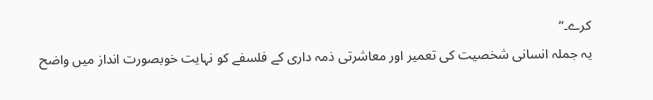کرے۔”
یہ جملہ انسانی شخصیت کی تعمیر اور معاشرتی ذمہ داری کے فلسفے کو نہایت خوبصورت انداز میں واضح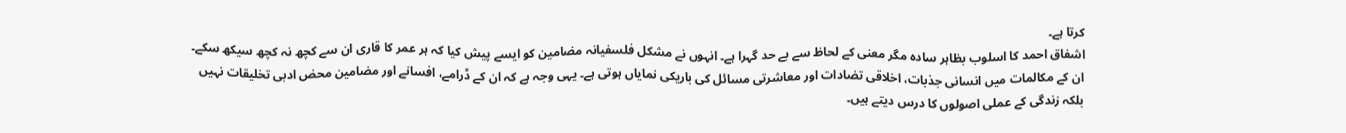کرتا ہے۔
اشفاق احمد کا اسلوب بظاہر سادہ مگر معنی کے لحاظ سے بے حد گہرا ہے۔ انہوں نے مشکل فلسفیانہ مضامین کو ایسے پیش کیا کہ ہر عمر کا قاری ان سے کچھ نہ کچھ سیکھ سکے۔ ان کے مکالمات میں انسانی جذبات، اخلاقی تضادات اور معاشرتی مسائل کی باریکی نمایاں ہوتی ہے۔ یہی وجہ ہے کہ ان کے ڈرامے، افسانے اور مضامین محض ادبی تخلیقات نہیں بلکہ زندگی کے عملی اصولوں کا درس دیتے ہیں۔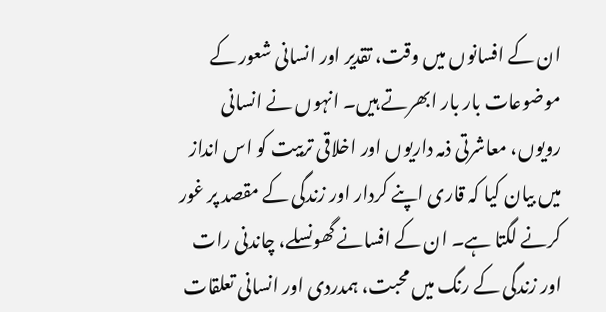ان کے افسانوں میں وقت، تقدیر اور انسانی شعور کے موضوعات بار بار ابھرتے ہیں۔ انہوں نے انسانی رویوں، معاشرتی ذمہ داریوں اور اخلاقی تربیت کو اس انداز میں بیان کیا کہ قاری اپنے کردار اور زندگی کے مقصد پر غور کرنے لگتا ہے۔ ان کے افسانے گھونسلے، چاندنی رات اور زندگی کے رنگ میں محبت، ہمدردی اور انسانی تعلقات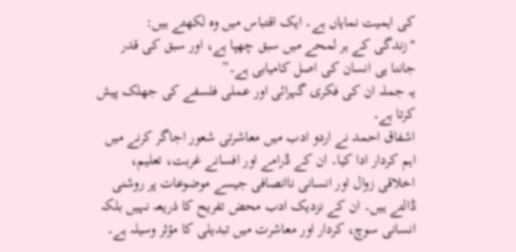کی اہمیت نمایاں ہے۔ ایک اقتباس میں وہ لکھتے ہیں:
"زندگی کے ہر لمحے میں سبق چھپا ہے، اور سبق کی قدر جاننا ہی انسان کی اصل کامیابی ہے۔”
یہ جملہ ان کی فکری گہرائی اور عملی فلسفے کی جھلک پیش کرتا ہے۔
اشفاق احمد نے اردو ادب میں معاشرتی شعور اجاگر کرنے میں اہم کردار ادا کیا۔ ان کے ڈرامے اور افسانے غربت، تعلیم، اخلاقی زوال اور انسانی ناانصافی جیسے موضوعات پر روشنی ڈالتے ہیں۔ ان کے نزدیک ادب محض تفریح کا ذریعہ نہیں بلکہ انسانی سوچ، کردار اور معاشرت میں تبدیلی کا مؤثر وسیلہ ہے۔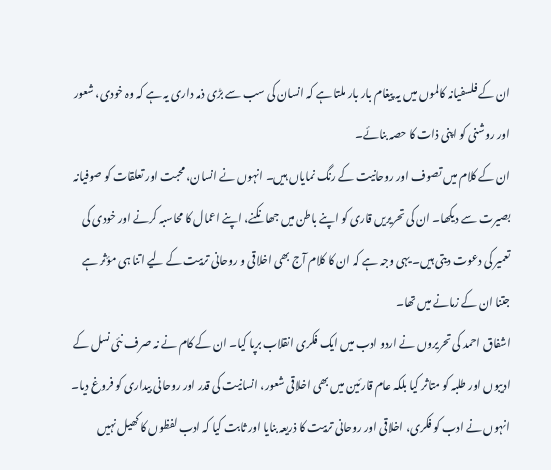ان کے فلسفیانہ کالموں میں یہ پیغام بار بار ملتا ہے کہ انسان کی سب سے بڑی ذمہ داری یہ ہے کہ وہ خودی، شعور اور روشنی کو اپنی ذات کا حصہ بنائے۔
ان کے کلام میں تصوف اور روحانیت کے رنگ نمایاں ہیں۔ انہوں نے انسان، محبت اور تعلقات کو صوفیانہ بصیرت سے دیکھا۔ ان کی تحریریں قاری کو اپنے باطن میں جھانکنے، اپنے اعمال کا محاسبہ کرنے اور خودی کی تعمیر کی دعوت دیتی ہیں۔ یہی وجہ ہے کہ ان کا کلام آج بھی اخلاقی و روحانی تربیت کے لیے اتنا ہی مؤثر ہے جتنا ان کے زمانے میں تھا۔
اشفاق احمد کی تحریروں نے اردو ادب میں ایک فکری انقلاب برپا کیا۔ ان کے کام نے نہ صرف نئی نسل کے ادیبوں اور طلبہ کو متاثر کیا بلکہ عام قارئین میں بھی اخلاقی شعور، انسانیت کی قدر اور روحانی بیداری کو فروغ دیا۔ انہوں نے ادب کو فکری، اخلاقی اور روحانی تربیت کا ذریعہ بنایا اور ثابت کیا کہ ادب لفظوں کا کھیل نہیں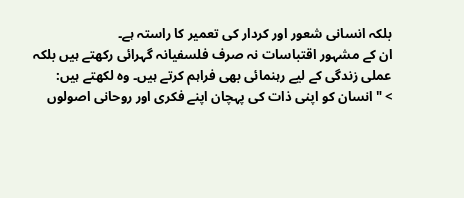بلکہ انسانی شعور اور کردار کی تعمیر کا راستہ ہے۔
ان کے مشہور اقتباسات نہ صرف فلسفیانہ گہرائی رکھتے ہیں بلکہ عملی زندگی کے لیے رہنمائی بھی فراہم کرتے ہیں۔ وہ لکھتے ہیں:
> "انسان کو اپنی ذات کی پہچان اپنے فکری اور روحانی اصولوں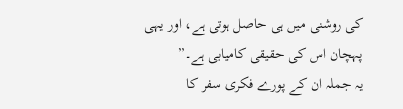کی روشنی میں ہی حاصل ہوتی ہے، اور یہی پہچان اس کی حقیقی کامیابی ہے۔”
یہ جملہ ان کے پورے فکری سفر کا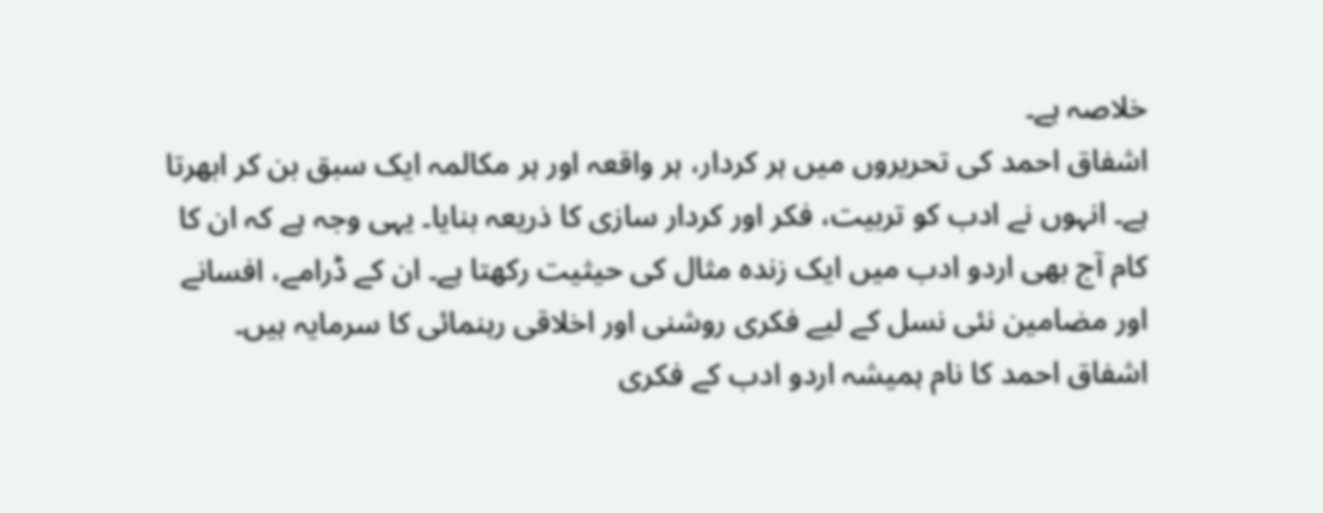خلاصہ ہے۔
اشفاق احمد کی تحریروں میں ہر کردار، ہر واقعہ اور ہر مکالمہ ایک سبق بن کر ابھرتا ہے۔ انہوں نے ادب کو تربیت، فکر اور کردار سازی کا ذریعہ بنایا۔ یہی وجہ ہے کہ ان کا کام آج بھی اردو ادب میں ایک زندہ مثال کی حیثیت رکھتا ہے۔ ان کے ڈرامے، افسانے اور مضامین نئی نسل کے لیے فکری روشنی اور اخلاقی رہنمائی کا سرمایہ ہیں۔
اشفاق احمد کا نام ہمیشہ اردو ادب کے فکری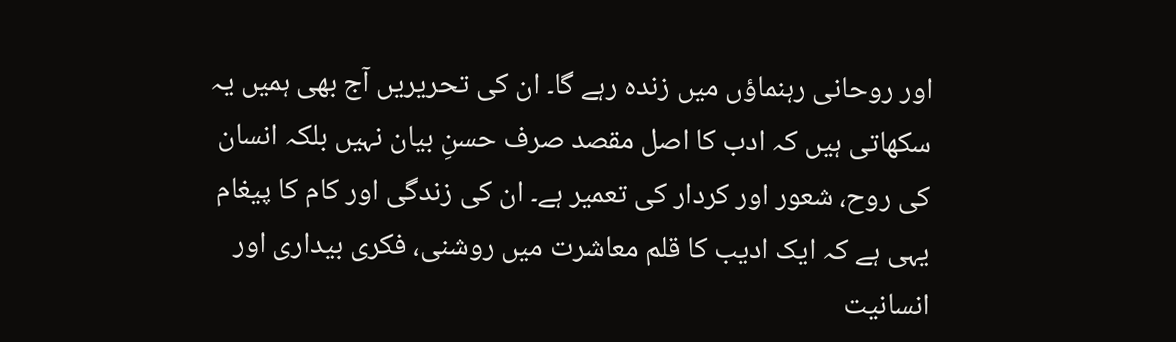اور روحانی رہنماؤں میں زندہ رہے گا۔ ان کی تحریریں آج بھی ہمیں یہ سکھاتی ہیں کہ ادب کا اصل مقصد صرف حسنِ بیان نہیں بلکہ انسان کی روح، شعور اور کردار کی تعمیر ہے۔ ان کی زندگی اور کام کا پیغام یہی ہے کہ ایک ادیب کا قلم معاشرت میں روشنی، فکری بیداری اور انسانیت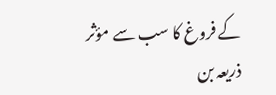کے فروغ کا سب سے مؤثر ذریعہ بن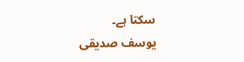سکتا ہے۔
یوسف صدیقی